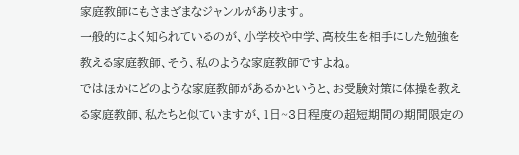家庭教師にもさまざまなジャンルがあります。
一般的によく知られているのが、小学校や中学、高校生を相手にした勉強を教える家庭教師、そう、私のような家庭教師ですよね。
ではほかにどのような家庭教師があるかというと、お受験対策に体操を教える家庭教師、私たちと似ていますが、1日~3日程度の超短期間の期間限定の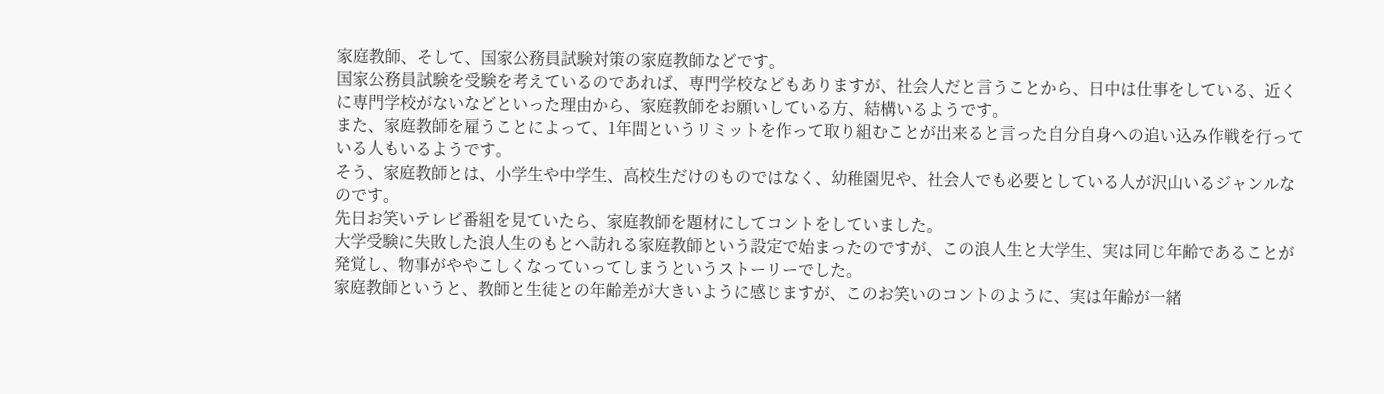家庭教師、そして、国家公務員試験対策の家庭教師などです。
国家公務員試験を受験を考えているのであれば、専門学校などもありますが、社会人だと言うことから、日中は仕事をしている、近くに専門学校がないなどといった理由から、家庭教師をお願いしている方、結構いるようです。
また、家庭教師を雇うことによって、1年間というリミットを作って取り組むことが出来ると言った自分自身への追い込み作戦を行っている人もいるようです。
そう、家庭教師とは、小学生や中学生、高校生だけのものではなく、幼稚園児や、社会人でも必要としている人が沢山いるジャンルなのです。
先日お笑いテレビ番組を見ていたら、家庭教師を題材にしてコントをしていました。
大学受験に失敗した浪人生のもとへ訪れる家庭教師という設定で始まったのですが、この浪人生と大学生、実は同じ年齢であることが発覚し、物事がややこしくなっていってしまうというストーリーでした。
家庭教師というと、教師と生徒との年齢差が大きいように感じますが、このお笑いのコントのように、実は年齢が一緒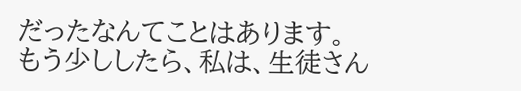だったなんてことはあります。
もう少ししたら、私は、生徒さん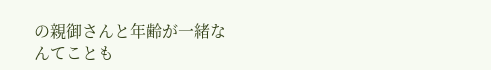の親御さんと年齢が一緒なんてことも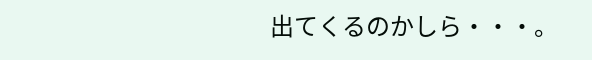出てくるのかしら・・・。